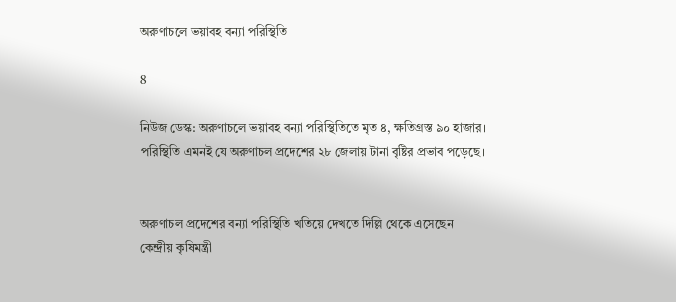অরুণাচলে ভয়াবহ বন্যা পরিস্থিতি

8

নিউজ ডেস্ক: অরুণাচলে ভয়াবহ বন্যা পরিস্থিতিতে মৃত ৪, ক্ষতিগ্রস্ত ৯০ হাজার। পরিস্থিতি এমনই যে অরুণাচল প্রদেশের ২৮ জেলায় টানা বৃষ্টির প্রভাব পড়েছে।


অরুণাচল প্রদেশের বন্যা পরিস্থিতি খতিয়ে দেখতে দিল্লি থেকে এসেছেন কেন্দ্রীয় কৃষিমন্ত্রী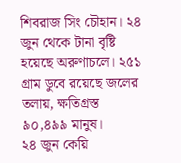শিবরাজ সিং চৌহান। ২৪ জুন থেকে টানা বৃষ্টি হয়েছে অরুণাচলে। ২৫১ গ্রাম ডুবে রয়েছে জলের তলায়, ক্ষতিগ্রস্ত ৯০,৪৯৯ মানুষ।
২৪ জুন কেয়ি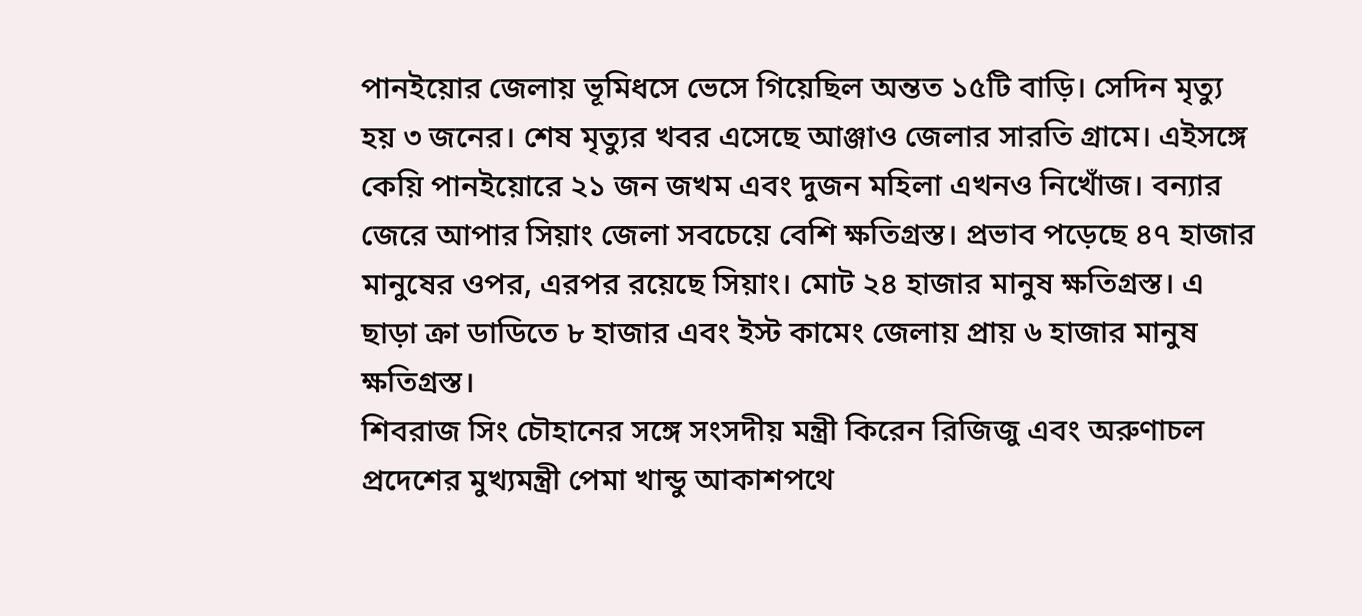পানইয়োর জেলায় ভূমিধসে ভেসে গিয়েছিল অন্তত ১৫টি বাড়ি। সেদিন মৃত্যু হয় ৩ জনের। শেষ মৃত্যুর খবর এসেছে আঞ্জাও জেলার সারতি গ্রামে। এইসঙ্গে কেয়ি পানইয়োরে ২১ জন জখম এবং দুজন মহিলা এখনও নিখোঁজ। বন্যার জেরে আপার সিয়াং জেলা সবচেয়ে বেশি ক্ষতিগ্রস্ত। প্রভাব পড়েছে ৪৭ হাজার মানুষের ওপর, এরপর রয়েছে সিয়াং। মোট ২৪ হাজার মানুষ ক্ষতিগ্রস্ত। এ ছাড়া ক্রা ডাডিতে ৮ হাজার এবং ইস্ট কামেং জেলায় প্রায় ৬ হাজার মানুষ ক্ষতিগ্রস্ত।
শিবরাজ সিং চৌহানের সঙ্গে সংসদীয় মন্ত্রী কিরেন রিজিজু এবং অরুণাচল প্রদেশের মুখ্যমন্ত্রী পেমা খান্ডু আকাশপথে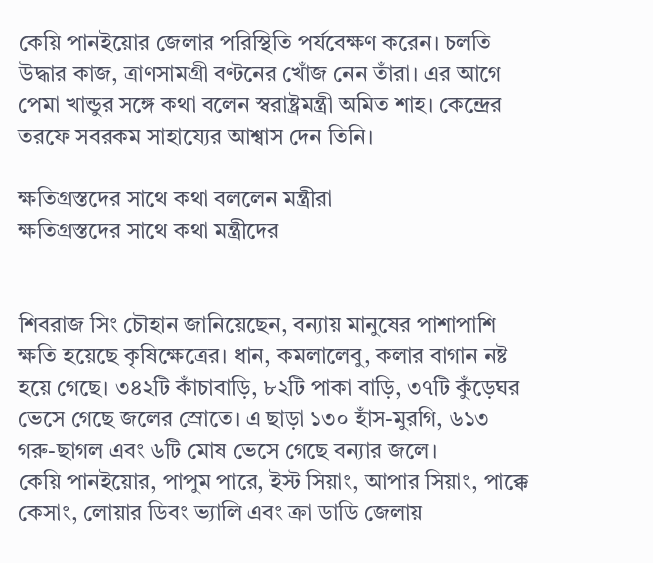কেয়ি পানইয়োর জেলার পরিস্থিতি পর্যবেক্ষণ করেন। চলতি উদ্ধার কাজ, ত্রাণসামগ্রী বণ্টনের খোঁজ নেন তাঁরা। এর আগে পেমা খান্ডুর সঙ্গে কথা বলেন স্বরাষ্ট্রমন্ত্রী অমিত শাহ। কেন্দ্রের তরফে সবরকম সাহায্যের আশ্বাস দেন তিনি।

ক্ষতিগ্রস্তদের সাথে কথা বললেন মন্ত্রীরা
ক্ষতিগ্রস্তদের সাথে কথা মন্ত্রীদের


শিবরাজ সিং চৌহান জানিয়েছেন, বন্যায় মানুষের পাশাপাশি ক্ষতি হয়েছে কৃষিক্ষেত্রের। ধান, কমলালেবু, কলার বাগান নষ্ট হয়ে গেছে। ৩৪২টি কাঁচাবাড়ি, ৮২টি পাকা বাড়ি, ৩৭টি কুঁড়েঘর ভেসে গেছে জলের স্রোতে। এ ছাড়া ১৩০ হাঁস-মুরগি, ৬১৩ গরু-ছাগল এবং ৬টি মোষ ভেসে গেছে বন্যার জলে।
কেয়ি পানইয়োর, পাপুম পারে, ইস্ট সিয়াং, আপার সিয়াং, পাক্কে কেসাং, লোয়ার ডিবং ভ্যালি এবং ক্রা ডাডি জেলায়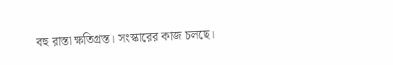বহু রাস্তা ক্ষতিগ্রস্ত। সংস্কারের কাজ চলছে।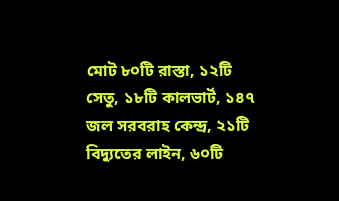মোট ৮০টি রাস্তা, ১২টি সেতু, ১৮টি কালভার্ট, ১৪৭ জল সরবরাহ কেন্দ্র, ২১টি বিদ্যুতের লাইন, ৬০টি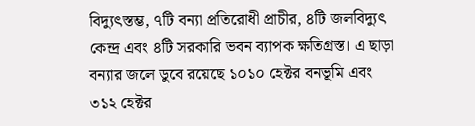বিদ্যুৎস্তম্ভ, ৭টি বন্যা প্রতিরোধী প্রাচীর, ৪টি জলবিদ্যুৎ কেন্দ্র এবং ৪টি সরকারি ভবন ব্যাপক ক্ষতিগ্রস্ত। এ ছাড়া বন্যার জলে ডুবে রয়েছে ১০১০ হেক্টর বনভূমি এবং ৩১২ হেক্টর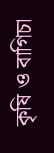কৃষি ও বাগিচা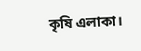কৃষি এলাকা।